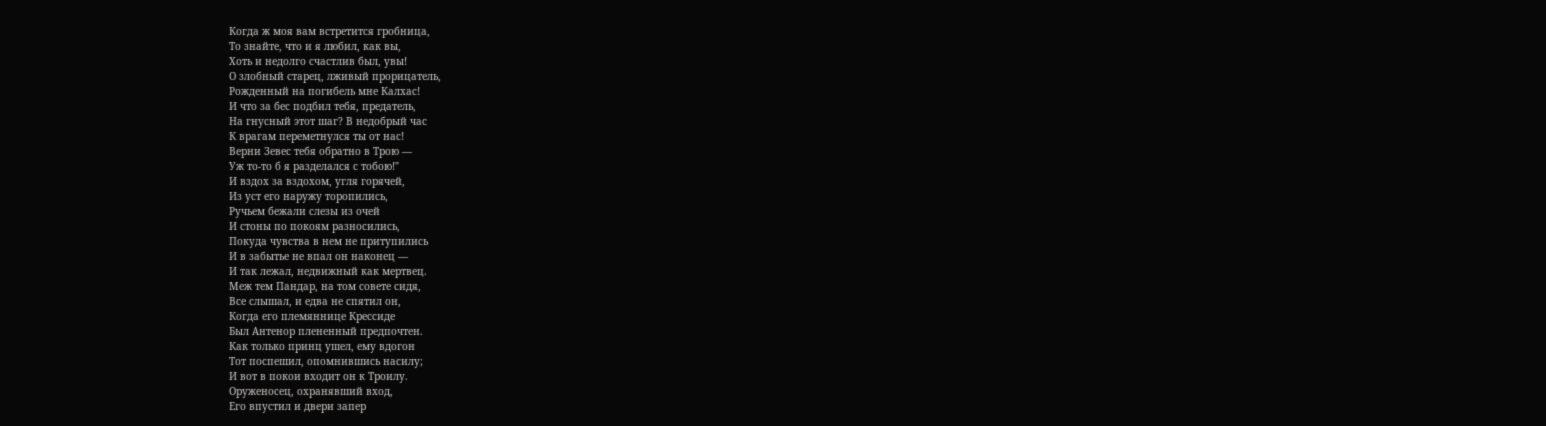Когда ж моя вам встретится гробница,
То знайте, что и я любил, как вы,
Хоть и недолго счастлив был, увы!
О злобный старец, лживый прорицатель,
Рожденный на погибель мне Калхас!
И что за бес подбил тебя, предатель,
На гнусный этот шаг? В недобрый час
К врагам переметнулся ты от нас!
Верни Зевес тебя обратно в Трою —
Уж то-то б я разделался с тобою!"
И вздох за вздохом, угля горячей,
Из уст его наружу торопились,
Ручьем бежали слезы из очей
И стоны по покоям разносились,
Покуда чувства в нем не притупились
И в забытье не впал он наконец —
И так лежал, недвижный как мертвец.
Меж тем Пандар, на том совете сидя,
Все слышал, и едва не спятил он,
Когда его племяннице Крессиде
Был Антенор плененный предпочтен.
Как только принц ушел, ему вдогон
Тот поспешил, опомнившись насилу;
И вот в покои входит он к Троилу.
Оруженосец, охранявший вход,
Его впустил и двери запер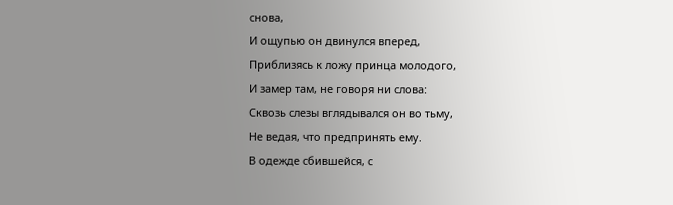снова,
И ощупью он двинулся вперед,
Приблизясь к ложу принца молодого,
И замер там, не говоря ни слова:
Сквозь слезы вглядывался он во тьму,
Не ведая, что предпринять ему.
В одежде сбившейся, с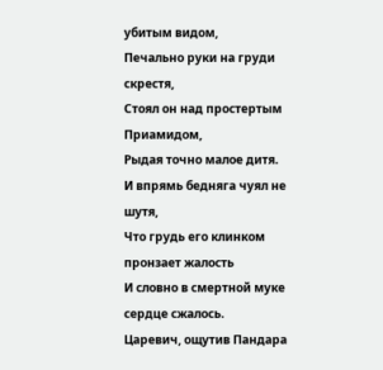убитым видом,
Печально руки на груди скрестя,
Стоял он над простертым Приамидом,
Рыдая точно малое дитя.
И впрямь бедняга чуял не шутя,
Что грудь его клинком пронзает жалость
И словно в смертной муке сердце сжалось.
Царевич, ощутив Пандара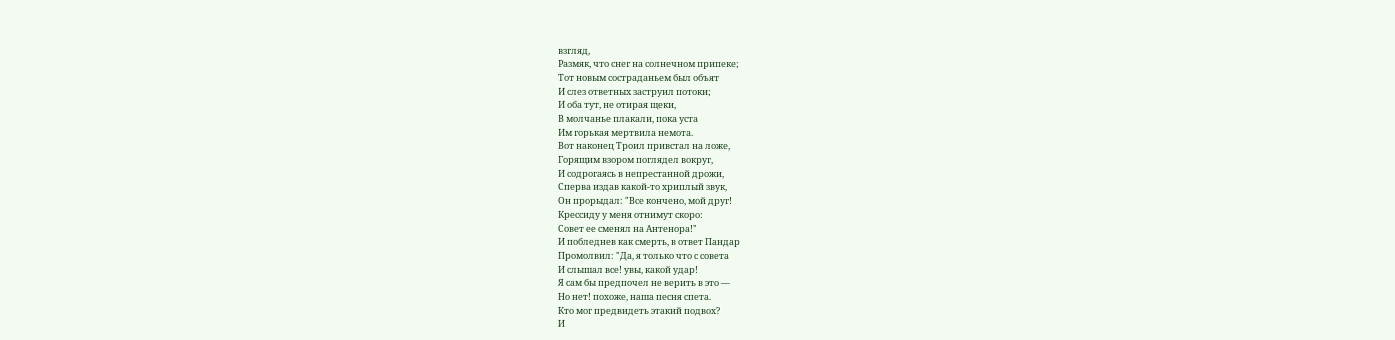взгляд,
Размяк, что снег на солнечном припеке;
Тот новым состраданьем был объят
И слез ответных заструил потоки;
И оба тут, не отирая щеки,
В молчанье плакали, пока уста
Им горькая мертвила немота.
Вот наконец Троил привстал на ложе,
Горящим взором поглядел вокруг,
И содрогаясь в непрестанной дрожи,
Сперва издав какой-то хриплый звук,
Он прорыдал: "Все кончено, мой друг!
Крессиду у меня отнимут скоро:
Совет ее сменял на Антенора!"
И побледнев как смерть, в ответ Пандар
Промолвил: "Да, я только что с совета
И слышал все! увы, какой удар!
Я сам бы предпочел не верить в это —
Но нет! похоже, наша песня спета.
Кто мог предвидеть этакий подвох?
И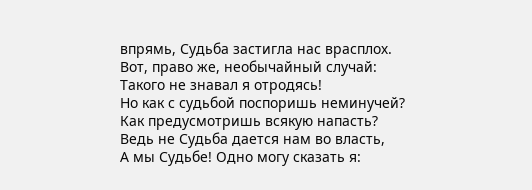впрямь, Судьба застигла нас врасплох.
Вот, право же, необычайный случай:
Такого не знавал я отродясь!
Но как с судьбой поспоришь неминучей?
Как предусмотришь всякую напасть?
Ведь не Судьба дается нам во власть,
А мы Судьбе! Одно могу сказать я: